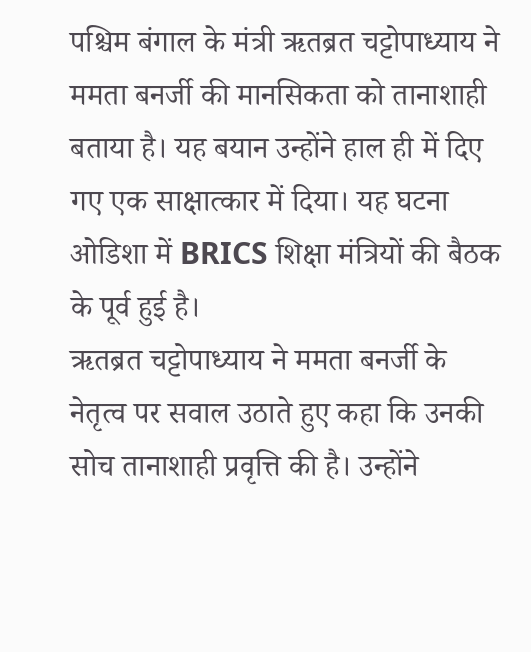पश्चिम बंगाल के मंत्री ऋतब्रत चट्टोपाध्याय ने ममता बनर्जी की मानसिकता को तानाशाही बताया है। यह बयान उन्होंने हाल ही में दिए गए एक साक्षात्कार में दिया। यह घटना ओडिशा में BRICS शिक्षा मंत्रियों की बैठक के पूर्व हुई है।
ऋतब्रत चट्टोपाध्याय ने ममता बनर्जी के नेतृत्व पर सवाल उठाते हुए कहा कि उनकी सोच तानाशाही प्रवृत्ति की है। उन्होंने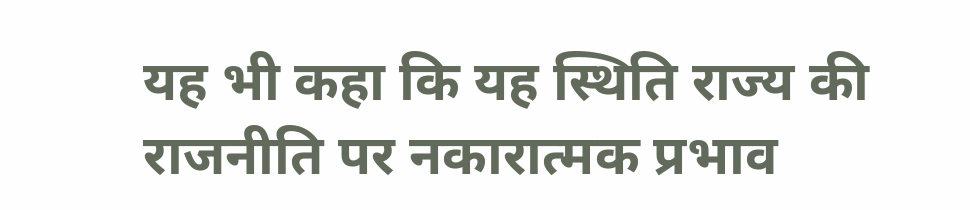यह भी कहा कि यह स्थिति राज्य की राजनीति पर नकारात्मक प्रभाव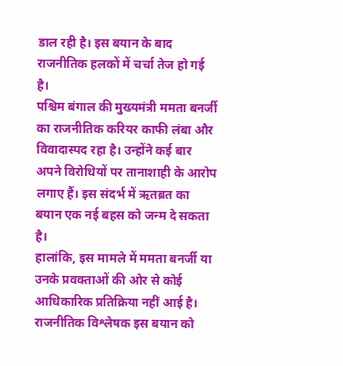डाल रही है। इस बयान के बाद राजनीतिक हलकों में चर्चा तेज हो गई है।
पश्चिम बंगाल की मुख्यमंत्री ममता बनर्जी का राजनीतिक करियर काफी लंबा और विवादास्पद रहा है। उन्होंने कई बार अपने विरोधियों पर तानाशाही के आरोप लगाए हैं। इस संदर्भ में ऋतब्रत का बयान एक नई बहस को जन्म दे सकता है।
हालांकि, इस मामले में ममता बनर्जी या उनके प्रवक्ताओं की ओर से कोई आधिकारिक प्रतिक्रिया नहीं आई है। राजनीतिक विश्लेषक इस बयान को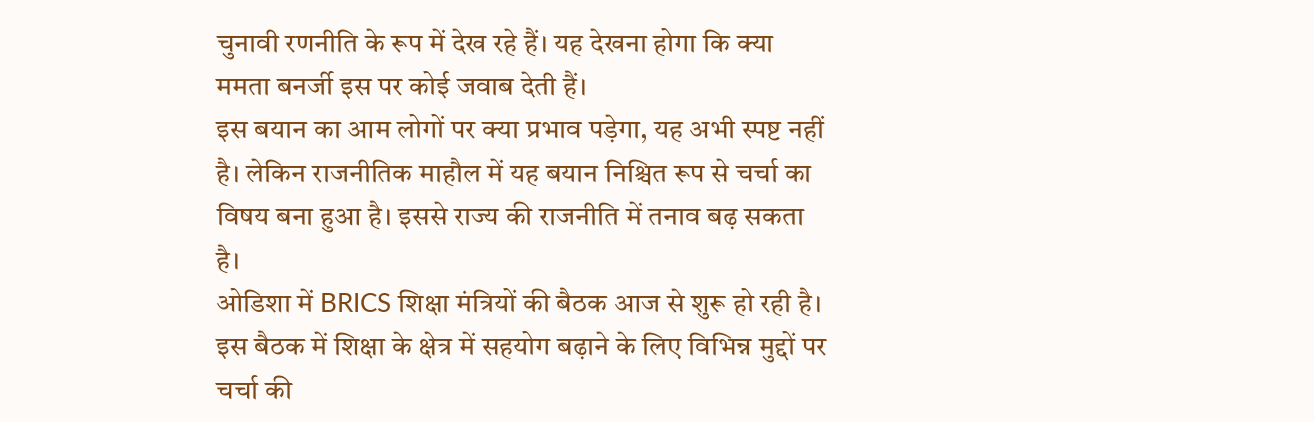चुनावी रणनीति के रूप में देख रहे हैं। यह देखना होगा कि क्या ममता बनर्जी इस पर कोई जवाब देती हैं।
इस बयान का आम लोगों पर क्या प्रभाव पड़ेगा, यह अभी स्पष्ट नहीं है। लेकिन राजनीतिक माहौल में यह बयान निश्चित रूप से चर्चा का विषय बना हुआ है। इससे राज्य की राजनीति में तनाव बढ़ सकता है।
ओडिशा में BRICS शिक्षा मंत्रियों की बैठक आज से शुरू हो रही है। इस बैठक में शिक्षा के क्षेत्र में सहयोग बढ़ाने के लिए विभिन्न मुद्दों पर चर्चा की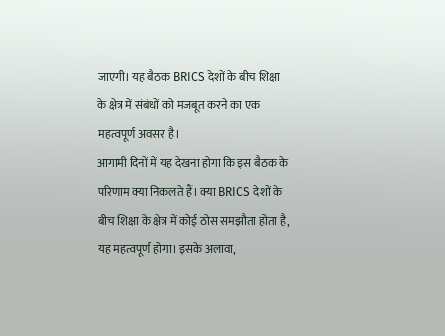जाएगी। यह बैठक BRICS देशों के बीच शिक्षा के क्षेत्र में संबंधों को मजबूत करने का एक महत्वपूर्ण अवसर है।
आगामी दिनों में यह देखना होगा कि इस बैठक के परिणाम क्या निकलते हैं। क्या BRICS देशों के बीच शिक्षा के क्षेत्र में कोई ठोस समझौता होता है, यह महत्वपूर्ण होगा। इसके अलावा,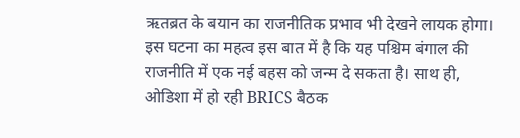ऋतब्रत के बयान का राजनीतिक प्रभाव भी देखने लायक होगा।
इस घटना का महत्व इस बात में है कि यह पश्चिम बंगाल की राजनीति में एक नई बहस को जन्म दे सकता है। साथ ही, ओडिशा में हो रही BRICS बैठक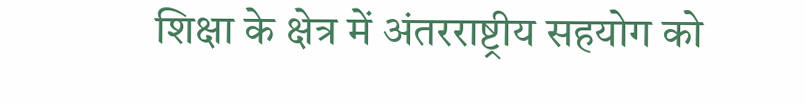शिक्षा के क्षेत्र में अंतरराष्ट्रीय सहयोग को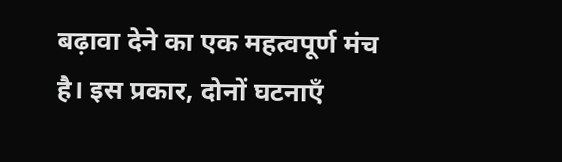बढ़ावा देने का एक महत्वपूर्ण मंच है। इस प्रकार, दोनों घटनाएँ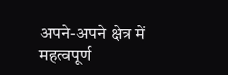अपने-अपने क्षेत्र में महत्वपूर्ण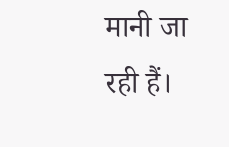मानी जा रही हैं।